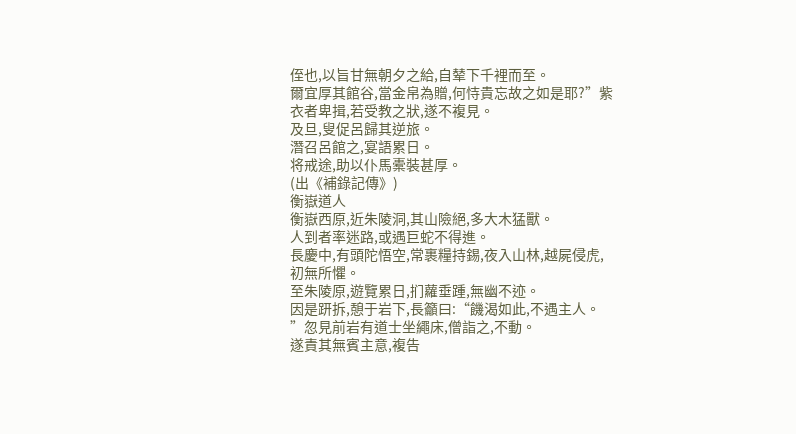侄也,以旨甘無朝夕之給,自辇下千裡而至。
爾宜厚其館谷,當金帛為贈,何恃貴忘故之如是耶?”紫衣者卑揖,若受教之狀,遂不複見。
及旦,叟促呂歸其逆旅。
潛召呂館之,宴語累日。
将戒途,助以仆馬橐裝甚厚。
(出《補錄記傳》)
衡嶽道人
衡嶽西原,近朱陵洞,其山險絕,多大木猛獸。
人到者率迷路,或遇巨蛇不得進。
長慶中,有頭陀悟空,常裹糧持錫,夜入山林,越屍侵虎,初無所懼。
至朱陵原,遊覽累日,扪蘿垂踵,無幽不迹。
因是趼拆,憩于岩下,長籲曰:“饑渴如此,不遇主人。
”忽見前岩有道士坐繩床,僧詣之,不動。
遂責其無賓主意,複告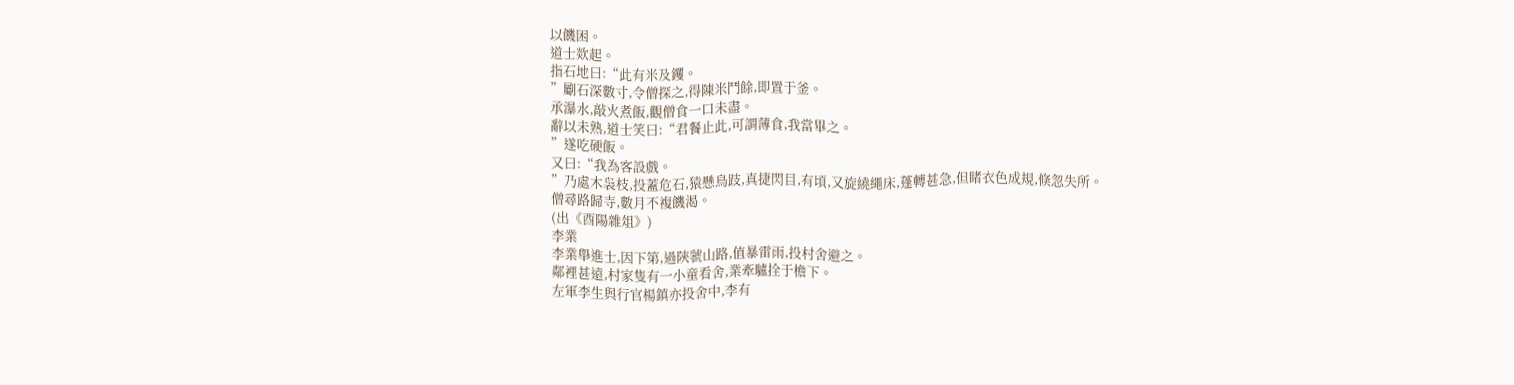以饑困。
道士欻起。
指石地曰:“此有米及钁。
”劚石深數寸,令僧探之,得陳米鬥餘,即置于釜。
承瀑水,敲火煮飯,觀僧食一口未盡。
辭以未熟,道士笑曰:“君餐止此,可謂薄食,我當畢之。
”遂吃硬飯。
又曰:“我為客設戲。
”乃處木袅枝,投蓋危石,猿懸鳥跂,真捷閃目,有頃,又旋繞繩床,蓬轉甚急,但睹衣色成規,倏忽失所。
僧尋路歸寺,數月不複饑渴。
(出《酉陽雜俎》)
李業
李業舉進士,因下第,過陝虢山路,值暴雷雨,投村舍避之。
鄰裡甚遠,村家隻有一小童看舍,業牽驢拴于檐下。
左軍李生與行官楊鎮亦投舍中,李有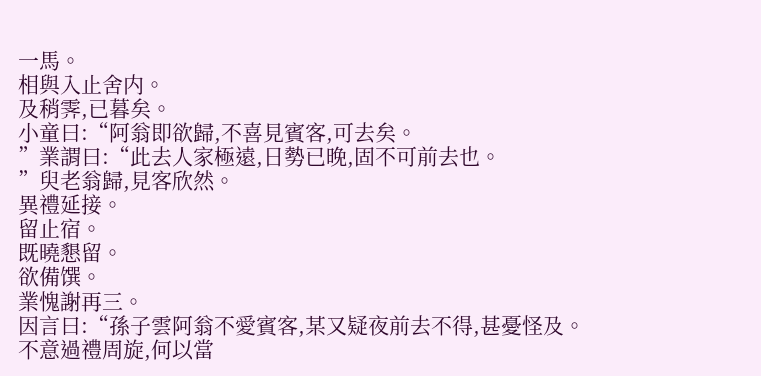一馬。
相與入止舍内。
及稍霁,已暮矣。
小童曰:“阿翁即欲歸,不喜見賓客,可去矣。
”業謂曰:“此去人家極遠,日勢已晚,固不可前去也。
”臾老翁歸,見客欣然。
異禮延接。
留止宿。
既曉懇留。
欲備馔。
業愧謝再三。
因言曰:“孫子雲阿翁不愛賓客,某又疑夜前去不得,甚憂怪及。
不意過禮周旋,何以當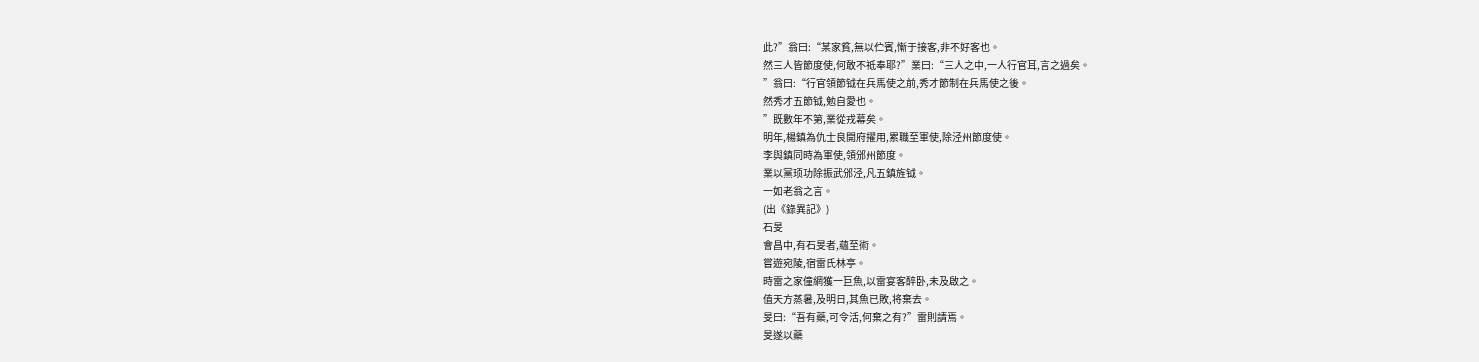此?”翁曰:“某家貧,無以伫賓,慚于接客,非不好客也。
然三人皆節度使,何敢不祗奉耶?”業曰:“三人之中,一人行官耳,言之過矣。
”翁曰:“行官領節钺在兵馬使之前,秀才節制在兵馬使之後。
然秀才五節钺,勉自愛也。
”既數年不第,業從戎幕矣。
明年,楊鎮為仇士良開府擢用,累職至軍使,除泾州節度使。
李與鎮同時為軍使,領邠州節度。
業以黨顼功除振武邠泾,凡五鎮旌钺。
一如老翁之言。
(出《錄異記》)
石旻
會昌中,有石旻者,蘊至術。
嘗遊宛陵,宿雷氏林亭。
時雷之家僮網獲一巨魚,以雷宴客醉卧,未及啟之。
值天方蒸暑,及明日,其魚已敗,将棄去。
旻曰:“吾有藥,可令活,何棄之有?”雷則請焉。
旻遂以藥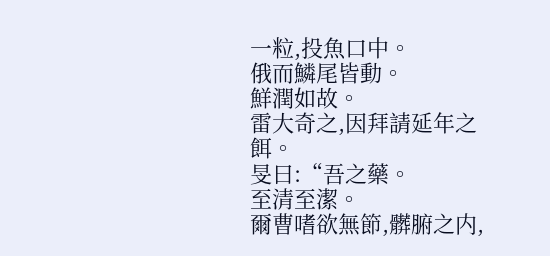一粒,投魚口中。
俄而鱗尾皆動。
鮮潤如故。
雷大奇之,因拜請延年之餌。
旻曰:“吾之藥。
至清至潔。
爾曹嗜欲無節,髒腑之内,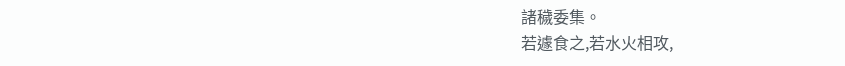諸穢委集。
若遽食之,若水火相攻,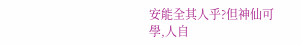安能全其人乎?但神仙可學,人自